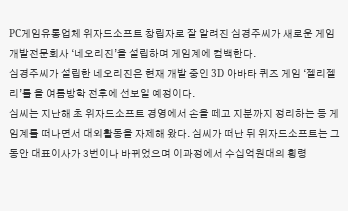PC게임유통업체 위자드소프트 창립자로 잘 알려진 심경주씨가 새로운 게임 개발전문회사 ‘네오리진’을 설립하며 게임계에 컴백한다.
심경주씨가 설립한 네오리진은 현재 개발 중인 3D 아바타 퀴즈 게임 ‘젤리젤리’를 올 여름방학 전후에 선보일 예정이다.
심씨는 지난해 초 위자드소프트 경영에서 손을 떼고 지분까지 정리하는 등 게임계를 떠나면서 대외활동을 자제해 왔다. 심씨가 떠난 뒤 위자드소프트는 그동안 대표이사가 3번이나 바뀌었으며 이과정에서 수십억원대의 횡령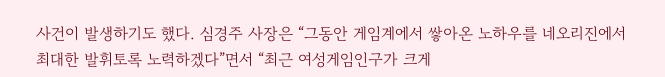사건이 발생하기도 했다. 심경주 사장은 “그동안 게임계에서 쌓아온 노하우를 네오리진에서 최대한 발휘토록 노력하겠다”면서 “최근 여성게임인구가 크게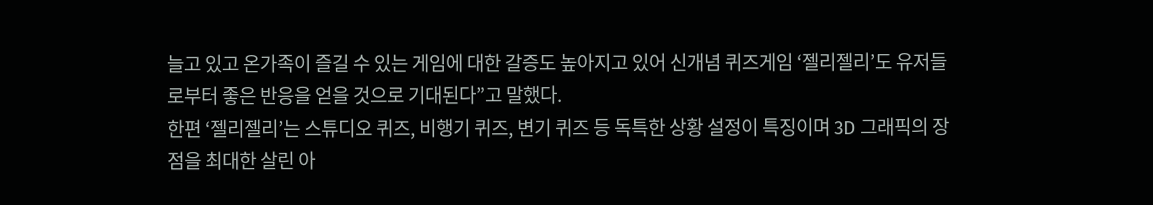늘고 있고 온가족이 즐길 수 있는 게임에 대한 갈증도 높아지고 있어 신개념 퀴즈게임 ‘젤리젤리’도 유저들로부터 좋은 반응을 얻을 것으로 기대된다”고 말했다.
한편 ‘젤리젤리’는 스튜디오 퀴즈, 비행기 퀴즈, 변기 퀴즈 등 독특한 상황 설정이 특징이며 3D 그래픽의 장점을 최대한 살린 아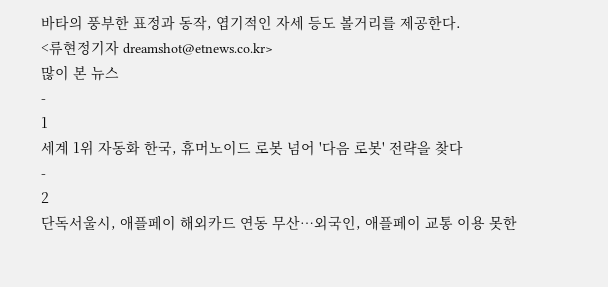바타의 풍부한 표정과 동작, 엽기적인 자세 등도 볼거리를 제공한다.
<류현정기자 dreamshot@etnews.co.kr>
많이 본 뉴스
-
1
세계 1위 자동화 한국, 휴머노이드 로봇 넘어 '다음 로봇' 전략을 찾다
-
2
단독서울시, 애플페이 해외카드 연동 무산…외국인, 애플페이 교통 이용 못한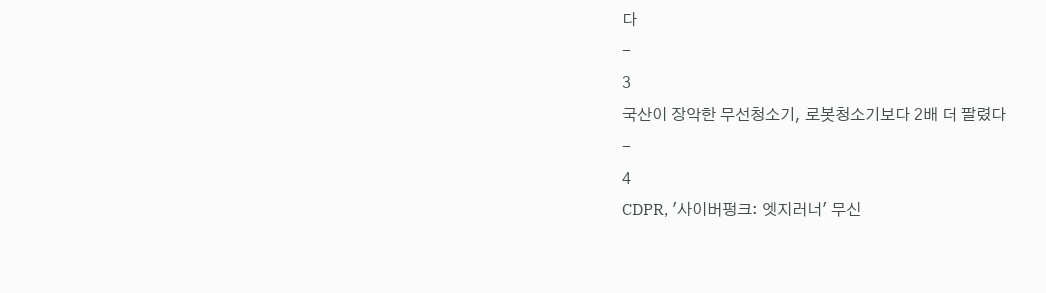다
-
3
국산이 장악한 무선청소기, 로봇청소기보다 2배 더 팔렸다
-
4
CDPR, '사이버펑크: 엣지러너' 무신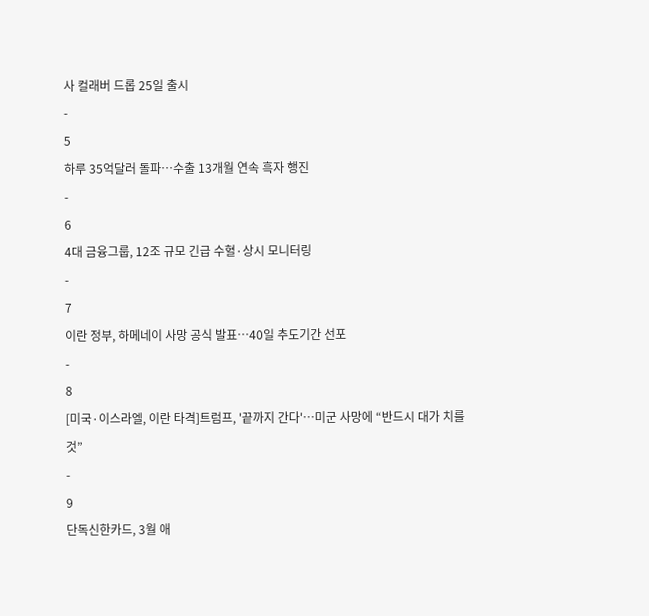사 컬래버 드롭 25일 출시
-
5
하루 35억달러 돌파…수출 13개월 연속 흑자 행진
-
6
4대 금융그룹, 12조 규모 긴급 수혈·상시 모니터링
-
7
이란 정부, 하메네이 사망 공식 발표…40일 추도기간 선포
-
8
[미국·이스라엘, 이란 타격]트럼프, '끝까지 간다'…미군 사망에 “반드시 대가 치를 것”
-
9
단독신한카드, 3월 애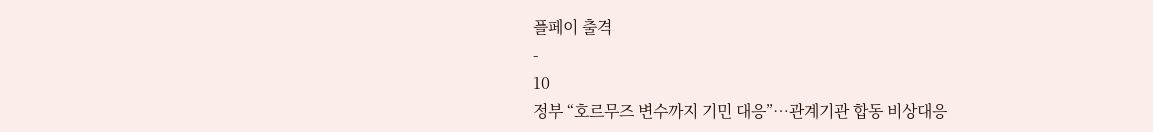플페이 출격
-
10
정부 “호르무즈 변수까지 기민 대응”…관계기관 합동 비상대응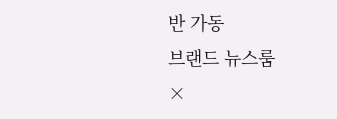반 가동
브랜드 뉴스룸
×